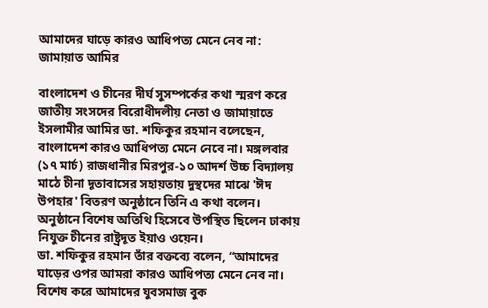আমাদের ঘাড়ে কারও আধিপত্য মেনে নেব না: জামায়াত আমির

বাংলাদেশ ও চীনের দীর্ঘ সুসম্পর্কের কথা স্মরণ করে জাতীয় সংসদের বিরোধীদলীয় নেতা ও জামায়াতে ইসলামীর আমির ডা. শফিকুর রহমান বলেছেন, বাংলাদেশ কারও আধিপত্য মেনে নেবে না। মঙ্গলবার (১৭ মার্চ) রাজধানীর মিরপুর-১০ আদর্শ উচ্চ বিদ্যালয় মাঠে চীনা দূতাবাসের সহায়তায় দুস্থদের মাঝে 'ঈদ উপহার' বিতরণ অনুষ্ঠানে তিনি এ কথা বলেন। অনুষ্ঠানে বিশেষ অতিথি হিসেবে উপস্থিত ছিলেন ঢাকায় নিযুক্ত চীনের রাষ্ট্রদূত ইয়াও ওয়েন।
ডা. শফিকুর রহমান তাঁর বক্তব্যে বলেন, “আমাদের ঘাড়ের ওপর আমরা কারও আধিপত্য মেনে নেব না। বিশেষ করে আমাদের যুবসমাজ বুক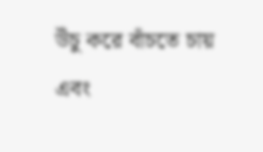উঁচু করে বাঁচতে চায় এবং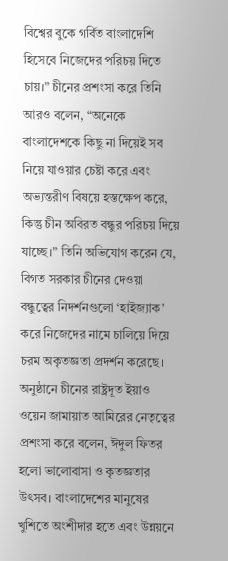বিশ্বের বুকে গর্বিত বাংলাদেশি হিসেবে নিজেদের পরিচয় দিতে চায়।” চীনের প্রশংসা করে তিনি আরও বলেন, “অনেকে বাংলাদেশকে কিছু না দিয়েই সব নিয়ে যাওয়ার চেষ্টা করে এবং অভ্যন্তরীণ বিষয়ে হস্তক্ষেপ করে, কিন্তু চীন অবিরত বন্ধুর পরিচয় দিয়ে যাচ্ছে।” তিনি অভিযোগ করেন যে, বিগত সরকার চীনের দেওয়া বন্ধুত্বের নিদর্শনগুলো ‘হাইজ্যাক’ করে নিজেদের নামে চালিয়ে দিয়ে চরম অকৃতজ্ঞতা প্রদর্শন করেছে।
অনুষ্ঠানে চীনের রাষ্ট্রদূত ইয়াও ওয়েন জামায়াত আমিরের নেতৃত্বের প্রশংসা করে বলেন, ঈদুল ফিতর হলো ভালোবাসা ও কৃতজ্ঞতার উৎসব। বাংলাদেশের মানুষের খুশিতে অংশীদার হতে এবং উন্নয়নে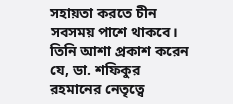সহায়তা করতে চীন সবসময় পাশে থাকবে। তিনি আশা প্রকাশ করেন যে, ডা. শফিকুর রহমানের নেতৃত্বে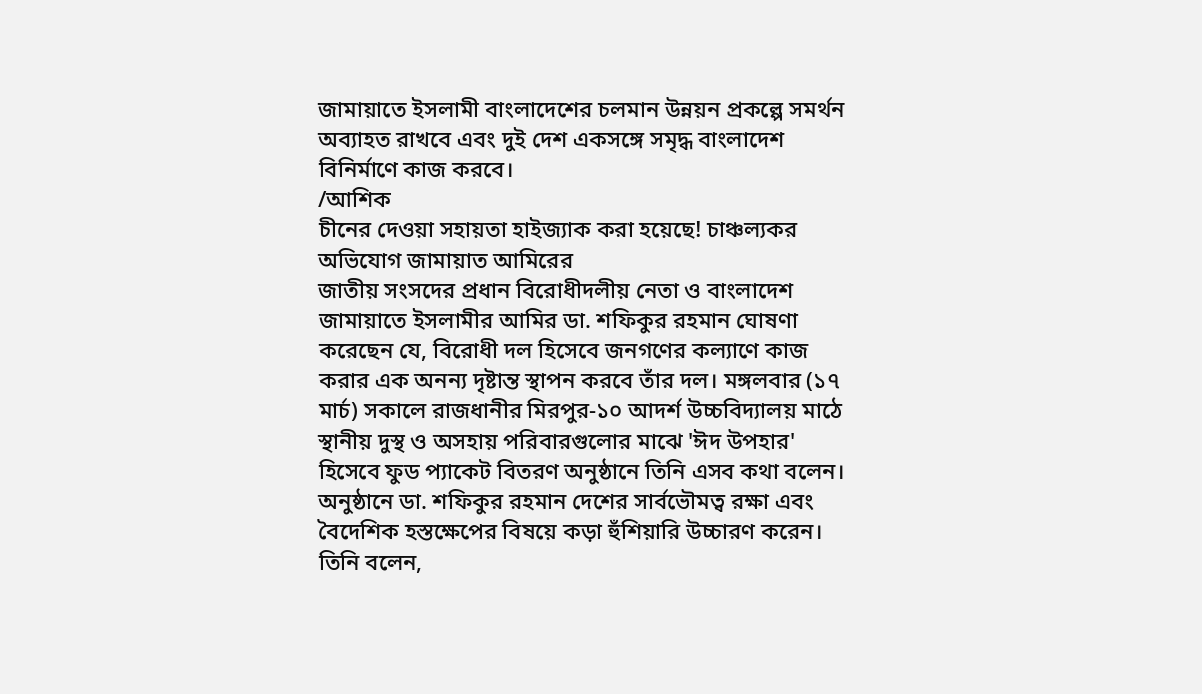জামায়াতে ইসলামী বাংলাদেশের চলমান উন্নয়ন প্রকল্পে সমর্থন অব্যাহত রাখবে এবং দুই দেশ একসঙ্গে সমৃদ্ধ বাংলাদেশ বিনির্মাণে কাজ করবে।
/আশিক
চীনের দেওয়া সহায়তা হাইজ্যাক করা হয়েছে! চাঞ্চল্যকর অভিযোগ জামায়াত আমিরের
জাতীয় সংসদের প্রধান বিরোধীদলীয় নেতা ও বাংলাদেশ জামায়াতে ইসলামীর আমির ডা. শফিকুর রহমান ঘোষণা করেছেন যে, বিরোধী দল হিসেবে জনগণের কল্যাণে কাজ করার এক অনন্য দৃষ্টান্ত স্থাপন করবে তাঁর দল। মঙ্গলবার (১৭ মার্চ) সকালে রাজধানীর মিরপুর-১০ আদর্শ উচ্চবিদ্যালয় মাঠে স্থানীয় দুস্থ ও অসহায় পরিবারগুলোর মাঝে 'ঈদ উপহার' হিসেবে ফুড প্যাকেট বিতরণ অনুষ্ঠানে তিনি এসব কথা বলেন।
অনুষ্ঠানে ডা. শফিকুর রহমান দেশের সার্বভৌমত্ব রক্ষা এবং বৈদেশিক হস্তক্ষেপের বিষয়ে কড়া হুঁশিয়ারি উচ্চারণ করেন। তিনি বলেন,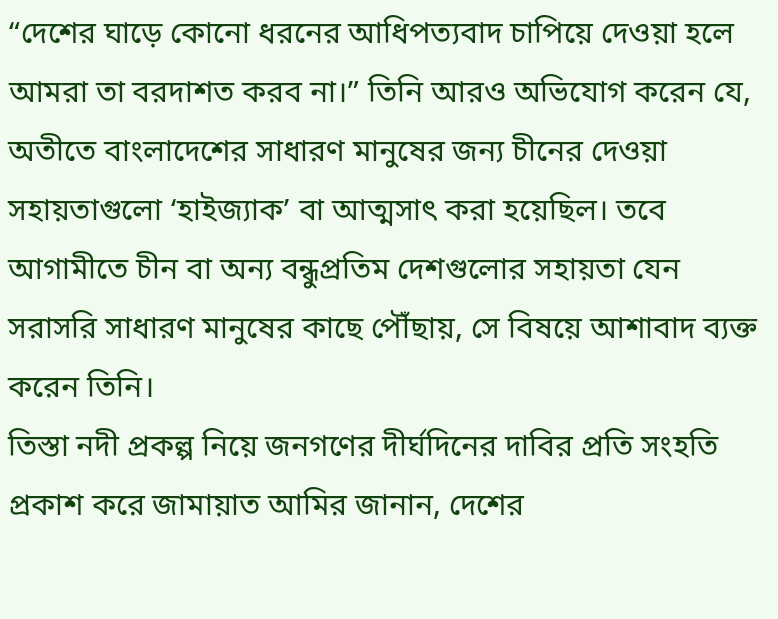“দেশের ঘাড়ে কোনো ধরনের আধিপত্যবাদ চাপিয়ে দেওয়া হলে আমরা তা বরদাশত করব না।” তিনি আরও অভিযোগ করেন যে, অতীতে বাংলাদেশের সাধারণ মানুষের জন্য চীনের দেওয়া সহায়তাগুলো ‘হাইজ্যাক’ বা আত্মসাৎ করা হয়েছিল। তবে আগামীতে চীন বা অন্য বন্ধুপ্রতিম দেশগুলোর সহায়তা যেন সরাসরি সাধারণ মানুষের কাছে পৌঁছায়, সে বিষয়ে আশাবাদ ব্যক্ত করেন তিনি।
তিস্তা নদী প্রকল্প নিয়ে জনগণের দীর্ঘদিনের দাবির প্রতি সংহতি প্রকাশ করে জামায়াত আমির জানান, দেশের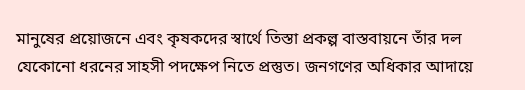মানুষের প্রয়োজনে এবং কৃষকদের স্বার্থে তিস্তা প্রকল্প বাস্তবায়নে তাঁর দল যেকোনো ধরনের সাহসী পদক্ষেপ নিতে প্রস্তুত। জনগণের অধিকার আদায়ে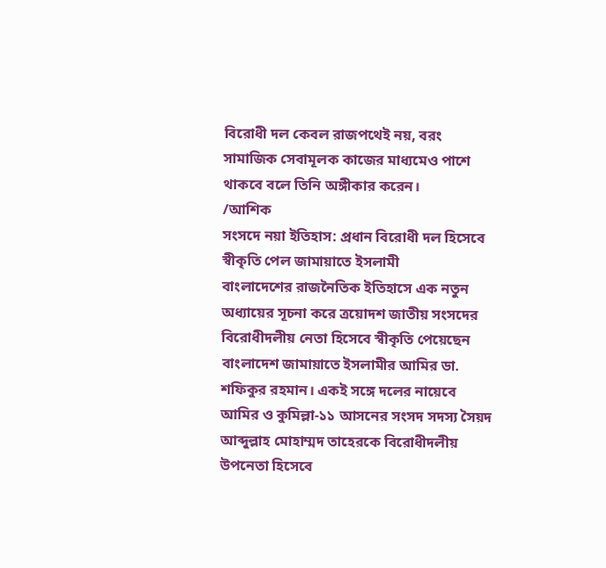বিরোধী দল কেবল রাজপথেই নয়, বরং সামাজিক সেবামূলক কাজের মাধ্যমেও পাশে থাকবে বলে তিনি অঙ্গীকার করেন।
/আশিক
সংসদে নয়া ইতিহাস: প্রধান বিরোধী দল হিসেবে স্বীকৃতি পেল জামায়াতে ইসলামী
বাংলাদেশের রাজনৈতিক ইতিহাসে এক নতুন অধ্যায়ের সূচনা করে ত্রয়োদশ জাতীয় সংসদের বিরোধীদলীয় নেতা হিসেবে স্বীকৃতি পেয়েছেন বাংলাদেশ জামায়াতে ইসলামীর আমির ডা. শফিকুর রহমান। একই সঙ্গে দলের নায়েবে আমির ও কুমিল্লা-১১ আসনের সংসদ সদস্য সৈয়দ আব্দুল্লাহ মোহাম্মদ তাহেরকে বিরোধীদলীয় উপনেতা হিসেবে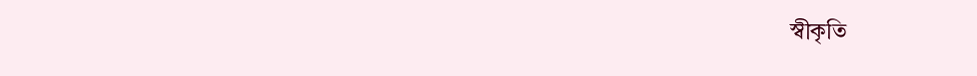স্বীকৃতি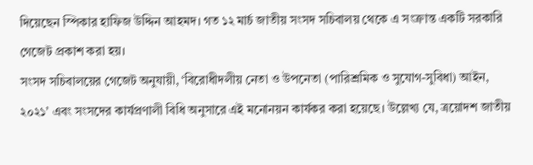দিয়েছেন স্পিকার হাফিজ উদ্দিন আহমদ। গত ১২ মার্চ জাতীয় সংসদ সচিবালয় থেকে এ সংক্রান্ত একটি সরকারি গেজেট প্রকাশ করা হয়।
সংসদ সচিবালয়ের গেজেট অনুযায়ী, ‘বিরোধীদলীয় নেতা ও উপনেতা (পারিশ্রমিক ও সুযোগ-সুবিধা) আইন, ২০২১’ এবং সংসদের কার্যপ্রণালী বিধি অনুসারে এই মনোনয়ন কার্যকর করা হয়েছে। উল্লেখ্য যে, ত্রয়োদশ জাতীয়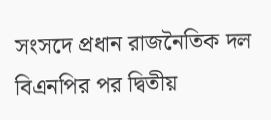সংসদে প্রধান রাজনৈতিক দল বিএনপির পর দ্বিতীয়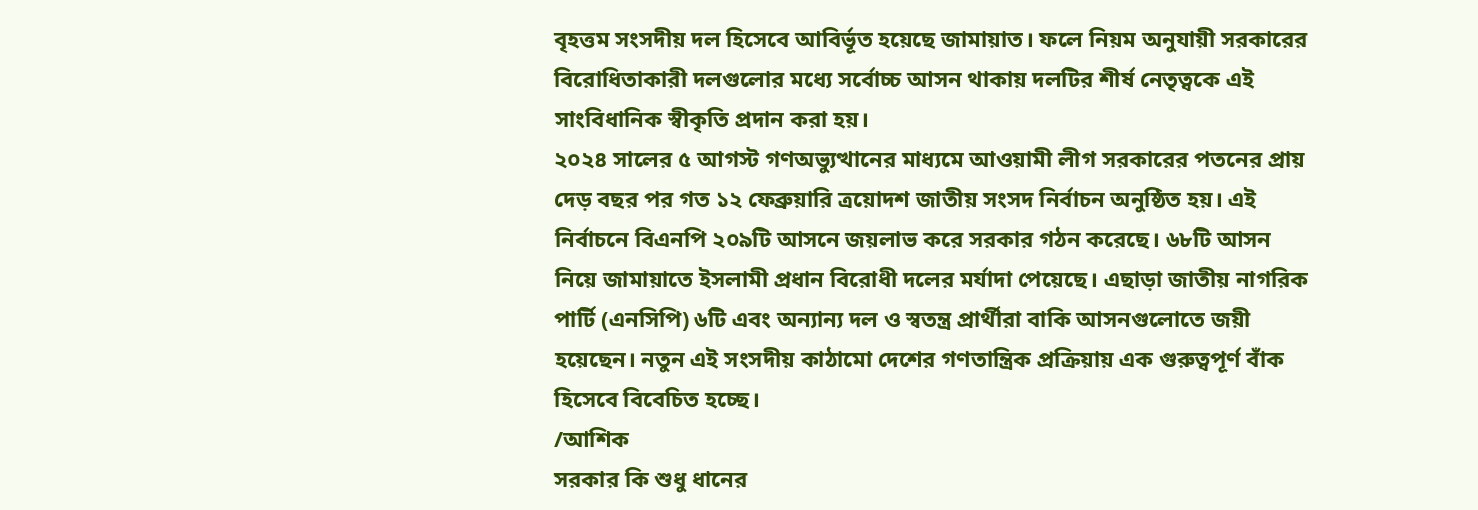বৃহত্তম সংসদীয় দল হিসেবে আবির্ভূত হয়েছে জামায়াত। ফলে নিয়ম অনুযায়ী সরকারের বিরোধিতাকারী দলগুলোর মধ্যে সর্বোচ্চ আসন থাকায় দলটির শীর্ষ নেতৃত্বকে এই সাংবিধানিক স্বীকৃতি প্রদান করা হয়।
২০২৪ সালের ৫ আগস্ট গণঅভ্যুত্থানের মাধ্যমে আওয়ামী লীগ সরকারের পতনের প্রায় দেড় বছর পর গত ১২ ফেব্রুয়ারি ত্রয়োদশ জাতীয় সংসদ নির্বাচন অনুষ্ঠিত হয়। এই নির্বাচনে বিএনপি ২০৯টি আসনে জয়লাভ করে সরকার গঠন করেছে। ৬৮টি আসন নিয়ে জামায়াতে ইসলামী প্রধান বিরোধী দলের মর্যাদা পেয়েছে। এছাড়া জাতীয় নাগরিক পার্টি (এনসিপি) ৬টি এবং অন্যান্য দল ও স্বতন্ত্র প্রার্থীরা বাকি আসনগুলোতে জয়ী হয়েছেন। নতুন এই সংসদীয় কাঠামো দেশের গণতান্ত্রিক প্রক্রিয়ায় এক গুরুত্বপূর্ণ বাঁক হিসেবে বিবেচিত হচ্ছে।
/আশিক
সরকার কি শুধু ধানের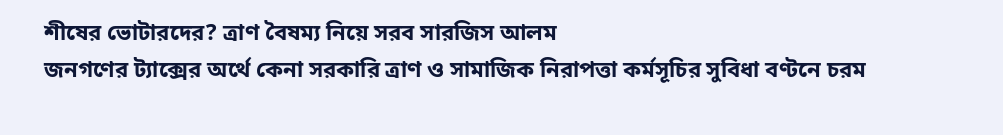শীষের ভোটারদের? ত্রাণ বৈষম্য নিয়ে সরব সারজিস আলম
জনগণের ট্যাক্সের অর্থে কেনা সরকারি ত্রাণ ও সামাজিক নিরাপত্তা কর্মসূচির সুবিধা বণ্টনে চরম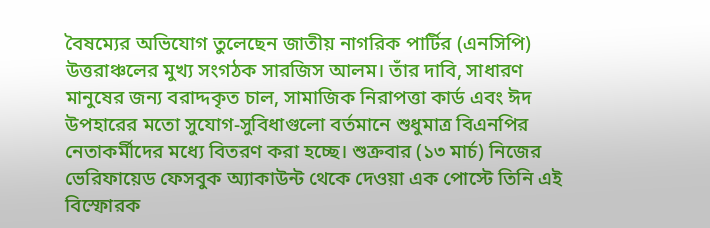বৈষম্যের অভিযোগ তুলেছেন জাতীয় নাগরিক পার্টির (এনসিপি) উত্তরাঞ্চলের মুখ্য সংগঠক সারজিস আলম। তাঁর দাবি, সাধারণ মানুষের জন্য বরাদ্দকৃত চাল, সামাজিক নিরাপত্তা কার্ড এবং ঈদ উপহারের মতো সুযোগ-সুবিধাগুলো বর্তমানে শুধুমাত্র বিএনপির নেতাকর্মীদের মধ্যে বিতরণ করা হচ্ছে। শুক্রবার (১৩ মার্চ) নিজের ভেরিফায়েড ফেসবুক অ্যাকাউন্ট থেকে দেওয়া এক পোস্টে তিনি এই বিস্ফোরক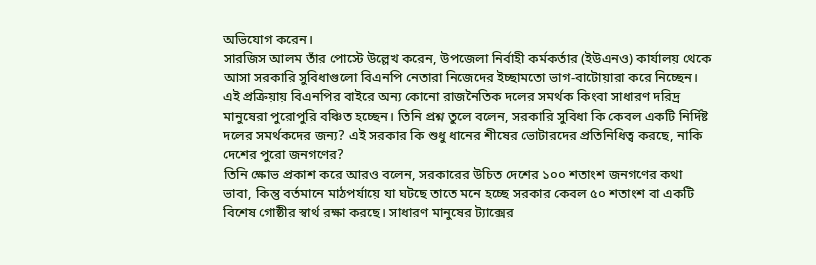অভিযোগ করেন।
সারজিস আলম তাঁর পোস্টে উল্লেখ করেন, উপজেলা নির্বাহী কর্মকর্তার (ইউএনও) কার্যালয় থেকে আসা সরকারি সুবিধাগুলো বিএনপি নেতারা নিজেদের ইচ্ছামতো ভাগ-বাটোয়ারা করে নিচ্ছেন। এই প্রক্রিয়ায় বিএনপির বাইরে অন্য কোনো রাজনৈতিক দলের সমর্থক কিংবা সাধারণ দরিদ্র মানুষেরা পুরোপুরি বঞ্চিত হচ্ছেন। তিনি প্রশ্ন তুলে বলেন, সরকারি সুবিধা কি কেবল একটি নির্দিষ্ট দলের সমর্থকদের জন্য? এই সরকার কি শুধু ধানের শীষের ভোটারদের প্রতিনিধিত্ব করছে, নাকি দেশের পুরো জনগণের?
তিনি ক্ষোভ প্রকাশ করে আরও বলেন, সরকারের উচিত দেশের ১০০ শতাংশ জনগণের কথা ভাবা, কিন্তু বর্তমানে মাঠপর্যায়ে যা ঘটছে তাতে মনে হচ্ছে সরকার কেবল ৫০ শতাংশ বা একটি বিশেষ গোষ্ঠীর স্বার্থ রক্ষা করছে। সাধারণ মানুষের ট্যাক্সের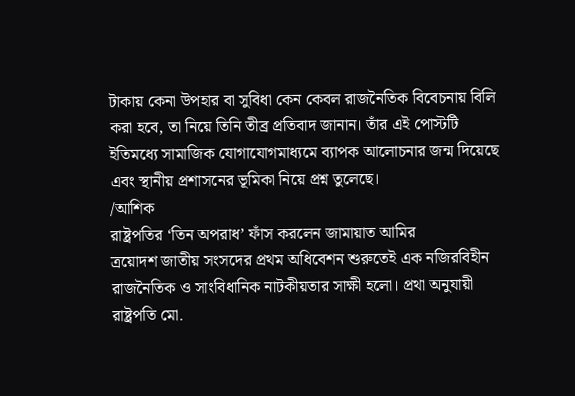টাকায় কেনা উপহার বা সুবিধা কেন কেবল রাজনৈতিক বিবেচনায় বিলি করা হবে, তা নিয়ে তিনি তীব্র প্রতিবাদ জানান। তাঁর এই পোস্টটি ইতিমধ্যে সামাজিক যোগাযোগমাধ্যমে ব্যাপক আলোচনার জন্ম দিয়েছে এবং স্থানীয় প্রশাসনের ভূমিকা নিয়ে প্রশ্ন তুলেছে।
/আশিক
রাষ্ট্রপতির ‘তিন অপরাধ’ ফাঁস করলেন জামায়াত আমির
ত্রয়োদশ জাতীয় সংসদের প্রথম অধিবেশন শুরুতেই এক নজিরবিহীন রাজনৈতিক ও সাংবিধানিক নাটকীয়তার সাক্ষী হলো। প্রথা অনুযায়ী রাষ্ট্রপতি মো.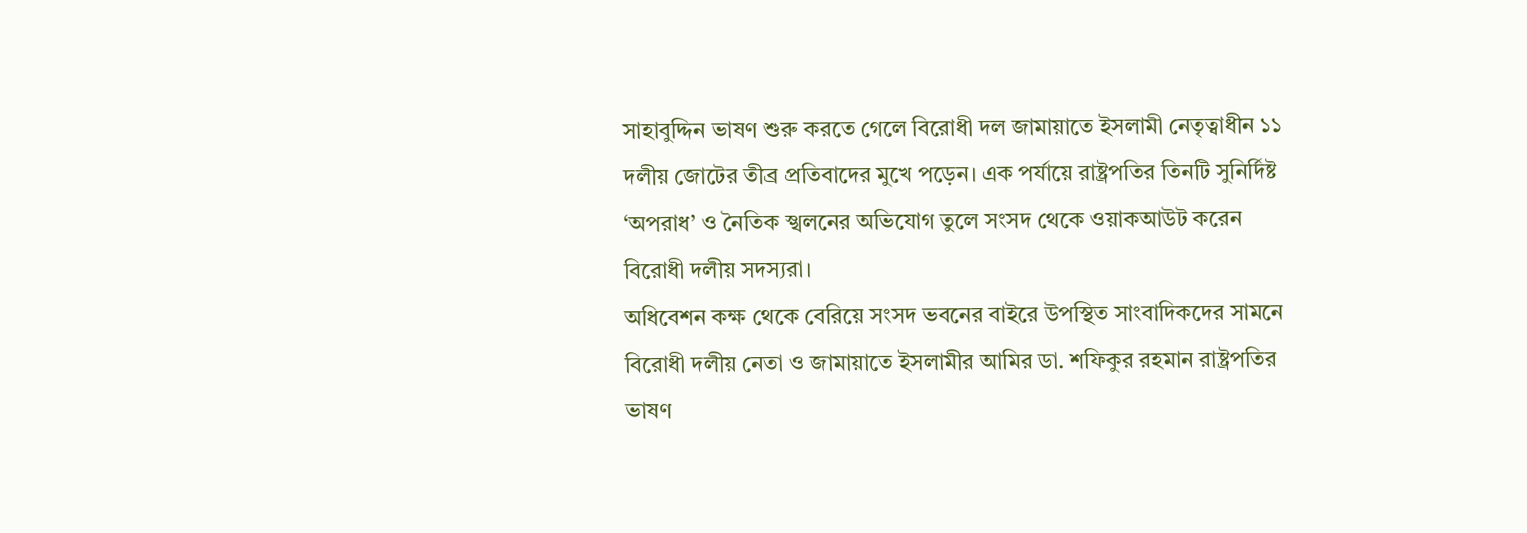সাহাবুদ্দিন ভাষণ শুরু করতে গেলে বিরোধী দল জামায়াতে ইসলামী নেতৃত্বাধীন ১১ দলীয় জোটের তীব্র প্রতিবাদের মুখে পড়েন। এক পর্যায়ে রাষ্ট্রপতির তিনটি সুনির্দিষ্ট ‘অপরাধ’ ও নৈতিক স্খলনের অভিযোগ তুলে সংসদ থেকে ওয়াকআউট করেন বিরোধী দলীয় সদস্যরা।
অধিবেশন কক্ষ থেকে বেরিয়ে সংসদ ভবনের বাইরে উপস্থিত সাংবাদিকদের সামনে বিরোধী দলীয় নেতা ও জামায়াতে ইসলামীর আমির ডা. শফিকুর রহমান রাষ্ট্রপতির ভাষণ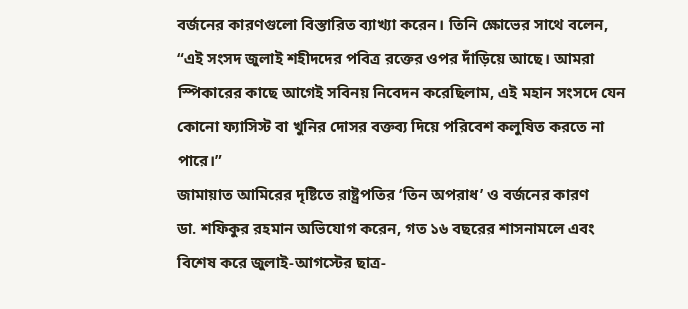বর্জনের কারণগুলো বিস্তারিত ব্যাখ্যা করেন। তিনি ক্ষোভের সাথে বলেন, “এই সংসদ জুলাই শহীদদের পবিত্র রক্তের ওপর দাঁড়িয়ে আছে। আমরা স্পিকারের কাছে আগেই সবিনয় নিবেদন করেছিলাম, এই মহান সংসদে যেন কোনো ফ্যাসিস্ট বা খুনির দোসর বক্তব্য দিয়ে পরিবেশ কলুষিত করতে না পারে।”
জামায়াত আমিরের দৃষ্টিতে রাষ্ট্রপতির ‘তিন অপরাধ’ ও বর্জনের কারণ
ডা. শফিকুর রহমান অভিযোগ করেন, গত ১৬ বছরের শাসনামলে এবং বিশেষ করে জুলাই-আগস্টের ছাত্র-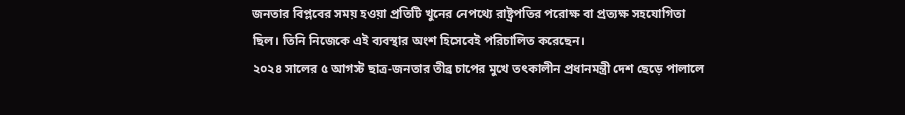জনতার বিপ্লবের সময় হওয়া প্রতিটি খুনের নেপথ্যে রাষ্ট্রপতির পরোক্ষ বা প্রত্যক্ষ সহযোগিতা ছিল। তিনি নিজেকে এই ব্যবস্থার অংশ হিসেবেই পরিচালিত করেছেন।
২০২৪ সালের ৫ আগস্ট ছাত্র-জনতার তীব্র চাপের মুখে তৎকালীন প্রধানমন্ত্রী দেশ ছেড়ে পালালে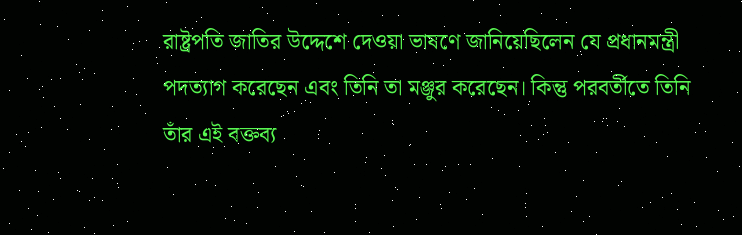রাষ্ট্রপতি জাতির উদ্দেশে দেওয়া ভাষণে জানিয়েছিলেন যে প্রধানমন্ত্রী পদত্যাগ করেছেন এবং তিনি তা মঞ্জুর করেছেন। কিন্তু পরবর্তীতে তিনি তাঁর এই বক্তব্য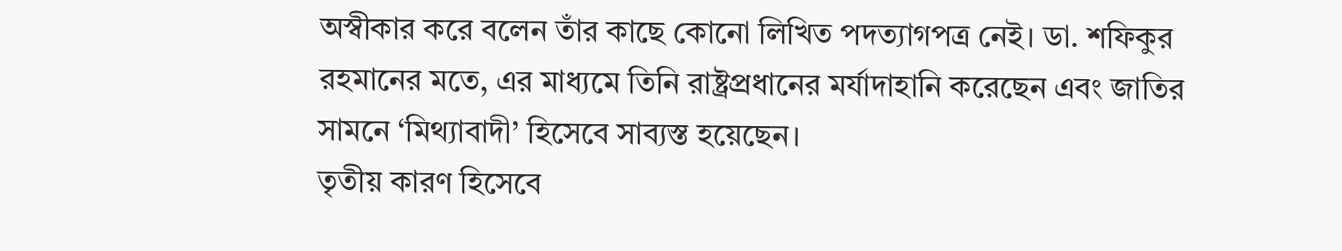অস্বীকার করে বলেন তাঁর কাছে কোনো লিখিত পদত্যাগপত্র নেই। ডা. শফিকুর রহমানের মতে, এর মাধ্যমে তিনি রাষ্ট্রপ্রধানের মর্যাদাহানি করেছেন এবং জাতির সামনে ‘মিথ্যাবাদী’ হিসেবে সাব্যস্ত হয়েছেন।
তৃতীয় কারণ হিসেবে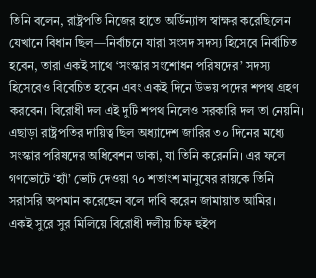তিনি বলেন, রাষ্ট্রপতি নিজের হাতে অর্ডিন্যান্স স্বাক্ষর করেছিলেন যেখানে বিধান ছিল—নির্বাচনে যারা সংসদ সদস্য হিসেবে নির্বাচিত হবেন, তারা একই সাথে ‘সংস্কার সংশোধন পরিষদের’ সদস্য হিসেবেও বিবেচিত হবেন এবং একই দিনে উভয় পদের শপথ গ্রহণ করবেন। বিরোধী দল এই দুটি শপথ নিলেও সরকারি দল তা নেয়নি। এছাড়া রাষ্ট্রপতির দায়িত্ব ছিল অধ্যাদেশ জারির ৩০ দিনের মধ্যে সংস্কার পরিষদের অধিবেশন ডাকা, যা তিনি করেননি। এর ফলে গণভোটে ‘হ্যাঁ’ ভোট দেওয়া ৭০ শতাংশ মানুষের রায়কে তিনি সরাসরি অপমান করেছেন বলে দাবি করেন জামায়াত আমির।
একই সুরে সুর মিলিয়ে বিরোধী দলীয় চিফ হুইপ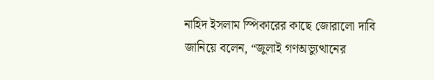নাহিদ ইসলাম স্পিকারের কাছে জোরালো দাবি জানিয়ে বলেন, “জুলাই গণঅভ্যুত্থানের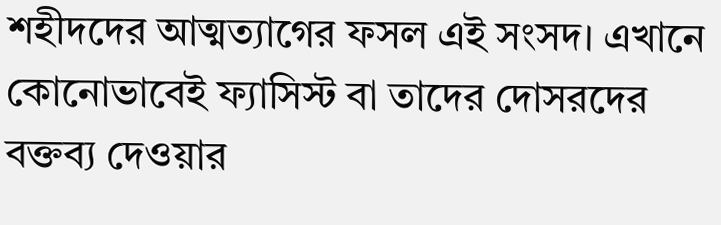শহীদদের আত্মত্যাগের ফসল এই সংসদ। এখানে কোনোভাবেই ফ্যাসিস্ট বা তাদের দোসরদের বক্তব্য দেওয়ার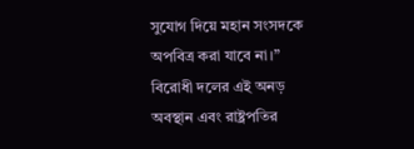সুযোগ দিয়ে মহান সংসদকে অপবিত্র করা যাবে না।” বিরোধী দলের এই অনড় অবস্থান এবং রাষ্ট্রপতির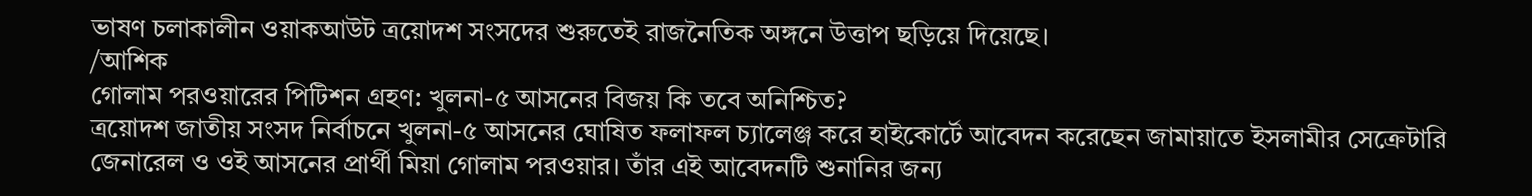ভাষণ চলাকালীন ওয়াকআউট ত্রয়োদশ সংসদের শুরুতেই রাজনৈতিক অঙ্গনে উত্তাপ ছড়িয়ে দিয়েছে।
/আশিক
গোলাম পরওয়ারের পিটিশন গ্রহণ: খুলনা-৫ আসনের বিজয় কি তবে অনিশ্চিত?
ত্রয়োদশ জাতীয় সংসদ নির্বাচনে খুলনা-৫ আসনের ঘোষিত ফলাফল চ্যালেঞ্জ করে হাইকোর্টে আবেদন করেছেন জামায়াতে ইসলামীর সেক্রেটারি জেনারেল ও ওই আসনের প্রার্থী মিয়া গোলাম পরওয়ার। তাঁর এই আবেদনটি শুনানির জন্য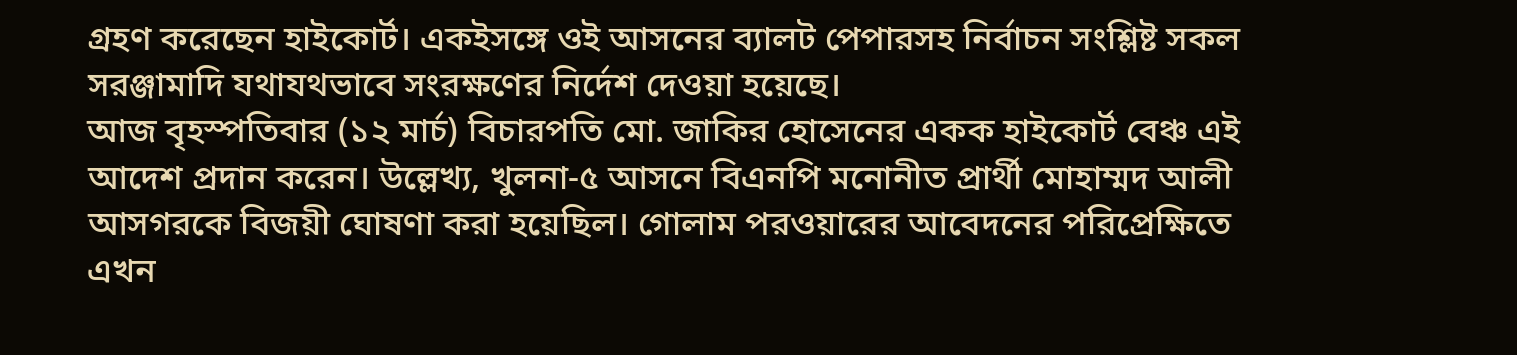গ্রহণ করেছেন হাইকোর্ট। একইসঙ্গে ওই আসনের ব্যালট পেপারসহ নির্বাচন সংশ্লিষ্ট সকল সরঞ্জামাদি যথাযথভাবে সংরক্ষণের নির্দেশ দেওয়া হয়েছে।
আজ বৃহস্পতিবার (১২ মার্চ) বিচারপতি মো. জাকির হোসেনের একক হাইকোর্ট বেঞ্চ এই আদেশ প্রদান করেন। উল্লেখ্য, খুলনা-৫ আসনে বিএনপি মনোনীত প্রার্থী মোহাম্মদ আলী আসগরকে বিজয়ী ঘোষণা করা হয়েছিল। গোলাম পরওয়ারের আবেদনের পরিপ্রেক্ষিতে এখন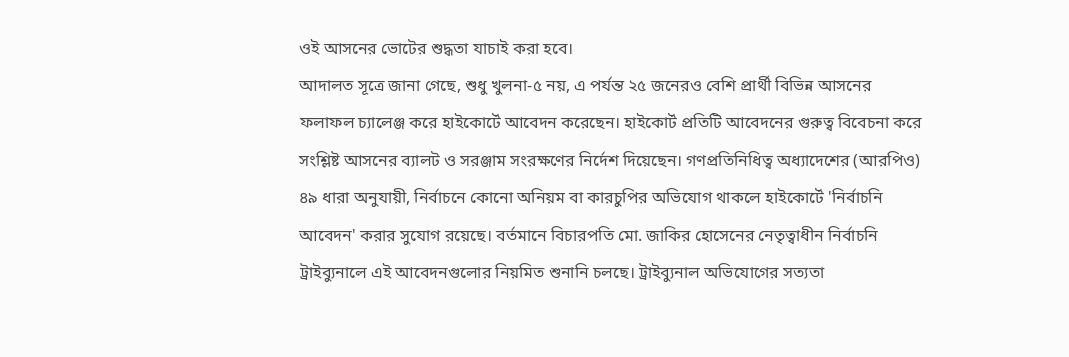ওই আসনের ভোটের শুদ্ধতা যাচাই করা হবে।
আদালত সূত্রে জানা গেছে, শুধু খুলনা-৫ নয়, এ পর্যন্ত ২৫ জনেরও বেশি প্রার্থী বিভিন্ন আসনের ফলাফল চ্যালেঞ্জ করে হাইকোর্টে আবেদন করেছেন। হাইকোর্ট প্রতিটি আবেদনের গুরুত্ব বিবেচনা করে সংশ্লিষ্ট আসনের ব্যালট ও সরঞ্জাম সংরক্ষণের নির্দেশ দিয়েছেন। গণপ্রতিনিধিত্ব অধ্যাদেশের (আরপিও) ৪৯ ধারা অনুযায়ী, নির্বাচনে কোনো অনিয়ম বা কারচুপির অভিযোগ থাকলে হাইকোর্টে 'নির্বাচনি আবেদন' করার সুযোগ রয়েছে। বর্তমানে বিচারপতি মো. জাকির হোসেনের নেতৃত্বাধীন নির্বাচনি ট্রাইব্যুনালে এই আবেদনগুলোর নিয়মিত শুনানি চলছে। ট্রাইব্যুনাল অভিযোগের সত্যতা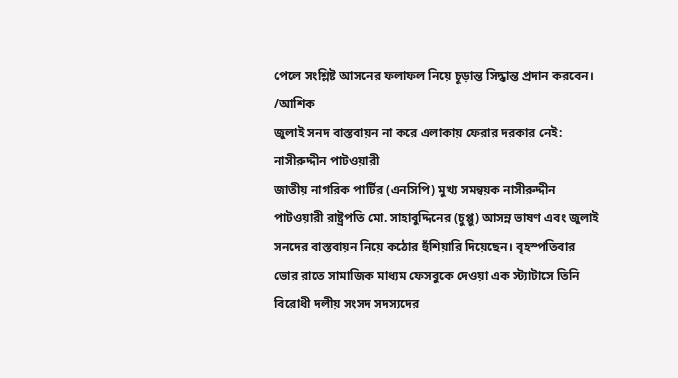পেলে সংশ্লিষ্ট আসনের ফলাফল নিয়ে চূড়ান্ত সিদ্ধান্ত প্রদান করবেন।
/আশিক
জুলাই সনদ বাস্তবায়ন না করে এলাকায় ফেরার দরকার নেই: নাসীরুদ্দীন পাটওয়ারী
জাতীয় নাগরিক পার্টির (এনসিপি) মুখ্য সমন্বয়ক নাসীরুদ্দীন পাটওয়ারী রাষ্ট্রপতি মো. সাহাবুদ্দিনের (চুপ্পু) আসন্ন ভাষণ এবং জুলাই সনদের বাস্তবায়ন নিয়ে কঠোর হুঁশিয়ারি দিয়েছেন। বৃহস্পতিবার ভোর রাতে সামাজিক মাধ্যম ফেসবুকে দেওয়া এক স্ট্যাটাসে তিনি বিরোধী দলীয় সংসদ সদস্যদের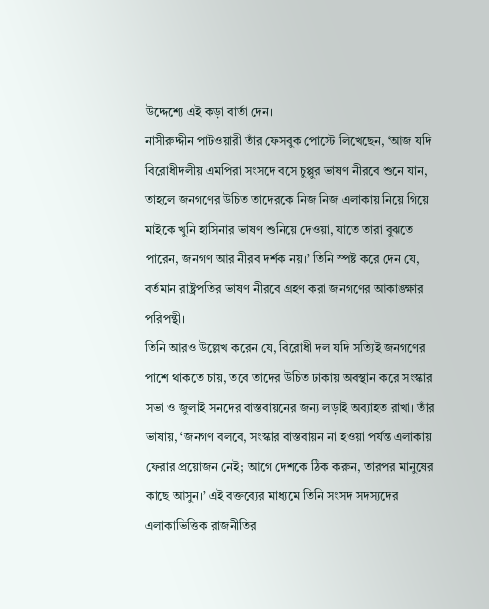উদ্দেশ্যে এই কড়া বার্তা দেন।
নাসীরুদ্দীন পাটওয়ারী তাঁর ফেসবুক পোস্টে লিখেছেন, ‘আজ যদি বিরোধীদলীয় এমপিরা সংসদে বসে চুপ্পুর ভাষণ নীরবে শুনে যান, তাহলে জনগণের উচিত তাদেরকে নিজ নিজ এলাকায় নিয়ে গিয়ে মাইকে খুনি হাসিনার ভাষণ শুনিয়ে দেওয়া, যাতে তারা বুঝতে পারেন, জনগণ আর নীরব দর্শক নয়।’ তিনি স্পষ্ট করে দেন যে, বর্তমান রাষ্ট্রপতির ভাষণ নীরবে গ্রহণ করা জনগণের আকাঙ্ক্ষার পরিপন্থী।
তিনি আরও উল্লেখ করেন যে, বিরোধী দল যদি সত্যিই জনগণের পাশে থাকতে চায়, তবে তাদের উচিত ঢাকায় অবস্থান করে সংস্কার সভা ও জুলাই সনদের বাস্তবায়নের জন্য লড়াই অব্যাহত রাখা। তাঁর ভাষায়, ‘জনগণ বলবে, সংস্কার বাস্তবায়ন না হওয়া পর্যন্ত এলাকায় ফেরার প্রয়োজন নেই; আগে দেশকে ঠিক করুন, তারপর মানুষের কাছে আসুন।’ এই বক্তব্যের মাধ্যমে তিনি সংসদ সদস্যদের এলাকাভিত্তিক রাজনীতির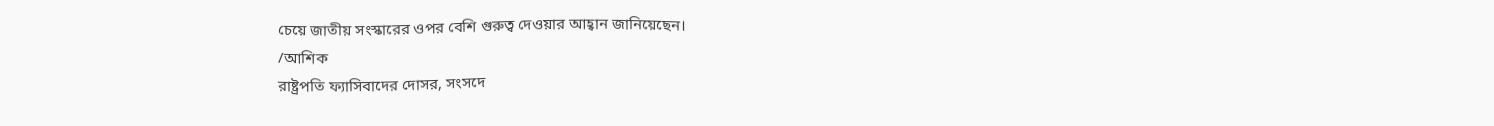চেয়ে জাতীয় সংস্কারের ওপর বেশি গুরুত্ব দেওয়ার আহ্বান জানিয়েছেন।
/আশিক
রাষ্ট্রপতি ফ্যাসিবাদের দোসর, সংসদে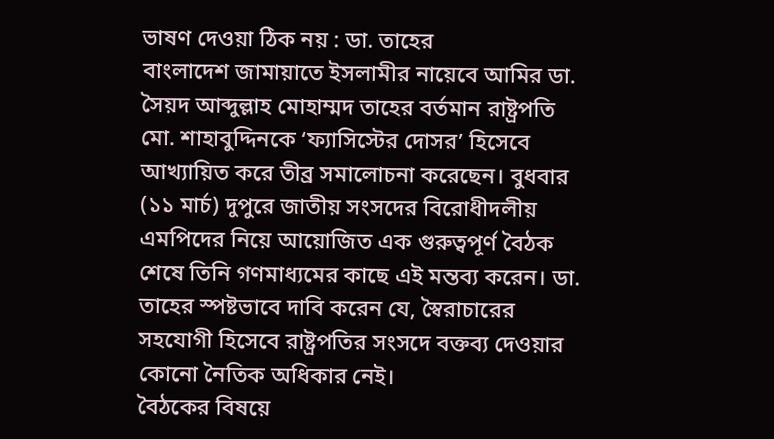ভাষণ দেওয়া ঠিক নয় : ডা. তাহের
বাংলাদেশ জামায়াতে ইসলামীর নায়েবে আমির ডা. সৈয়দ আব্দুল্লাহ মোহাম্মদ তাহের বর্তমান রাষ্ট্রপতি মো. শাহাবুদ্দিনকে ‘ফ্যাসিস্টের দোসর’ হিসেবে আখ্যায়িত করে তীব্র সমালোচনা করেছেন। বুধবার (১১ মার্চ) দুপুরে জাতীয় সংসদের বিরোধীদলীয় এমপিদের নিয়ে আয়োজিত এক গুরুত্বপূর্ণ বৈঠক শেষে তিনি গণমাধ্যমের কাছে এই মন্তব্য করেন। ডা. তাহের স্পষ্টভাবে দাবি করেন যে, স্বৈরাচারের সহযোগী হিসেবে রাষ্ট্রপতির সংসদে বক্তব্য দেওয়ার কোনো নৈতিক অধিকার নেই।
বৈঠকের বিষয়ে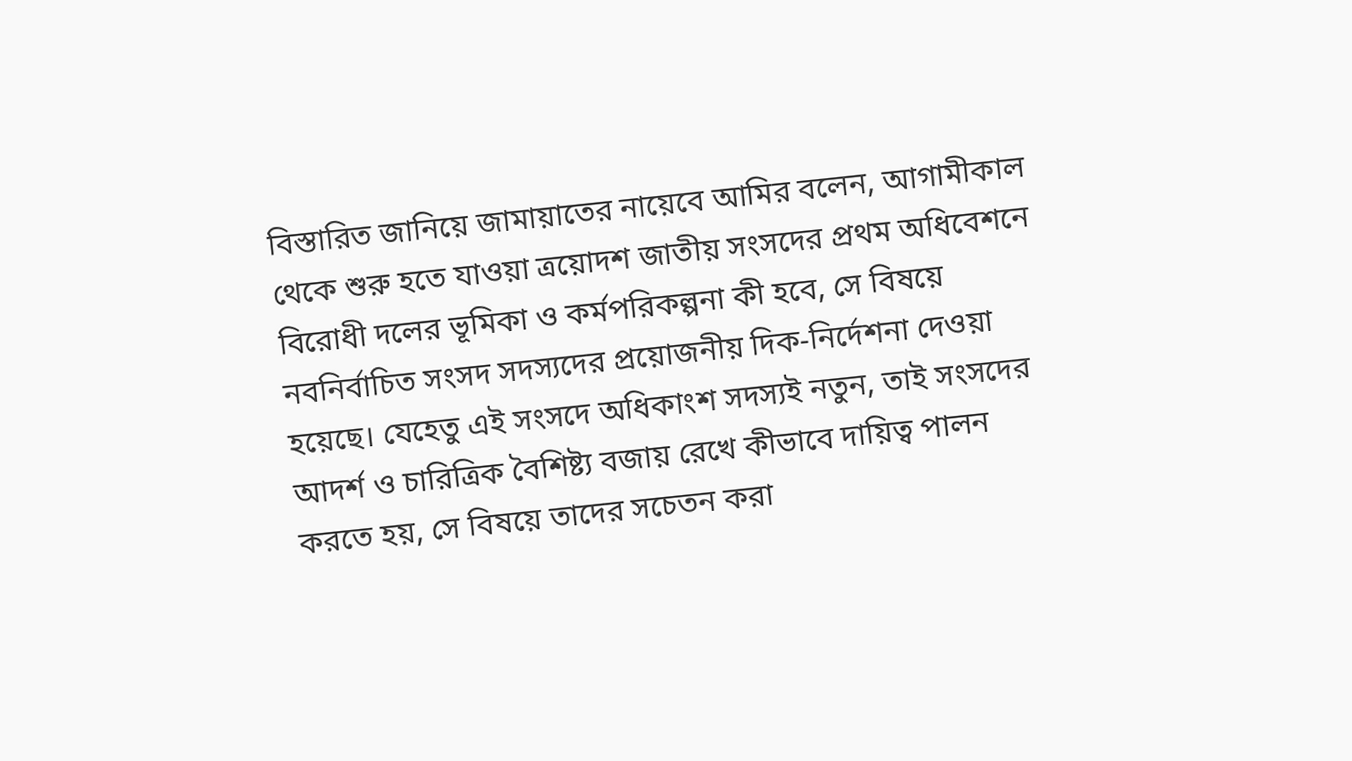বিস্তারিত জানিয়ে জামায়াতের নায়েবে আমির বলেন, আগামীকাল থেকে শুরু হতে যাওয়া ত্রয়োদশ জাতীয় সংসদের প্রথম অধিবেশনে বিরোধী দলের ভূমিকা ও কর্মপরিকল্পনা কী হবে, সে বিষয়ে নবনির্বাচিত সংসদ সদস্যদের প্রয়োজনীয় দিক-নির্দেশনা দেওয়া হয়েছে। যেহেতু এই সংসদে অধিকাংশ সদস্যই নতুন, তাই সংসদের আদর্শ ও চারিত্রিক বৈশিষ্ট্য বজায় রেখে কীভাবে দায়িত্ব পালন করতে হয়, সে বিষয়ে তাদের সচেতন করা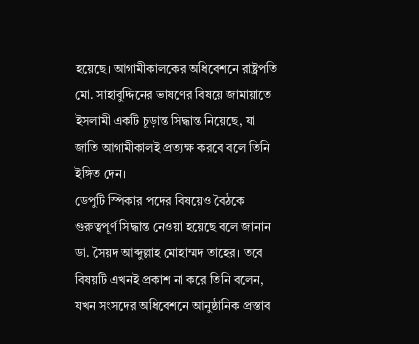হয়েছে। আগামীকালকের অধিবেশনে রাষ্ট্রপতি মো. সাহাবুদ্দিনের ভাষণের বিষয়ে জামায়াতে ইসলামী একটি চূড়ান্ত সিদ্ধান্ত নিয়েছে, যা জাতি আগামীকালই প্রত্যক্ষ করবে বলে তিনি ইঙ্গিত দেন।
ডেপুটি স্পিকার পদের বিষয়েও বৈঠকে গুরুত্বপূর্ণ সিদ্ধান্ত নেওয়া হয়েছে বলে জানান ডা. সৈয়দ আব্দুল্লাহ মোহাম্মদ তাহের। তবে বিষয়টি এখনই প্রকাশ না করে তিনি বলেন, যখন সংসদের অধিবেশনে আনুষ্ঠানিক প্রস্তাব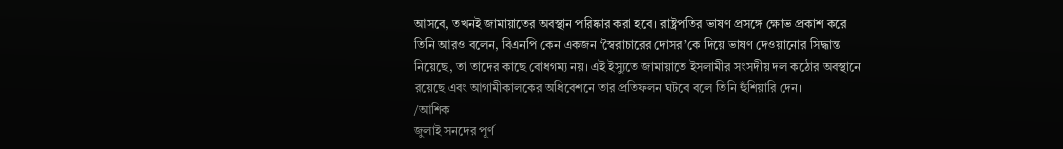আসবে, তখনই জামায়াতের অবস্থান পরিষ্কার করা হবে। রাষ্ট্রপতির ভাষণ প্রসঙ্গে ক্ষোভ প্রকাশ করে তিনি আরও বলেন, বিএনপি কেন একজন ‘স্বৈরাচারের দোসর’কে দিয়ে ভাষণ দেওয়ানোর সিদ্ধান্ত নিয়েছে, তা তাদের কাছে বোধগম্য নয়। এই ইস্যুতে জামায়াতে ইসলামীর সংসদীয় দল কঠোর অবস্থানে রয়েছে এবং আগামীকালকের অধিবেশনে তার প্রতিফলন ঘটবে বলে তিনি হুঁশিয়ারি দেন।
/আশিক
জুলাই সনদের পূর্ণ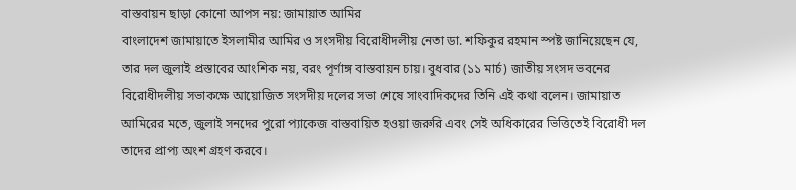বাস্তবায়ন ছাড়া কোনো আপস নয়: জামায়াত আমির
বাংলাদেশ জামায়াতে ইসলামীর আমির ও সংসদীয় বিরোধীদলীয় নেতা ডা. শফিকুর রহমান স্পষ্ট জানিয়েছেন যে, তার দল জুলাই প্রস্তাবের আংশিক নয়, বরং পূর্ণাঙ্গ বাস্তবায়ন চায়। বুধবার (১১ মার্চ) জাতীয় সংসদ ভবনের বিরোধীদলীয় সভাকক্ষে আয়োজিত সংসদীয় দলের সভা শেষে সাংবাদিকদের তিনি এই কথা বলেন। জামায়াত আমিরের মতে, জুলাই সনদের পুরো প্যাকেজ বাস্তবায়িত হওয়া জরুরি এবং সেই অধিকারের ভিত্তিতেই বিরোধী দল তাদের প্রাপ্য অংশ গ্রহণ করবে।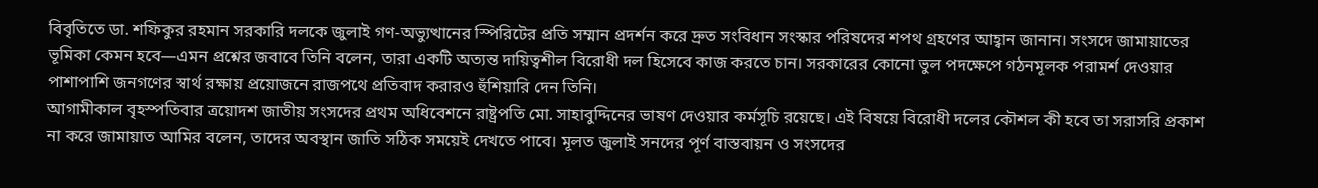বিবৃতিতে ডা. শফিকুর রহমান সরকারি দলকে জুলাই গণ-অভ্যুত্থানের স্পিরিটের প্রতি সম্মান প্রদর্শন করে দ্রুত সংবিধান সংস্কার পরিষদের শপথ গ্রহণের আহ্বান জানান। সংসদে জামায়াতের ভূমিকা কেমন হবে—এমন প্রশ্নের জবাবে তিনি বলেন, তারা একটি অত্যন্ত দায়িত্বশীল বিরোধী দল হিসেবে কাজ করতে চান। সরকারের কোনো ভুল পদক্ষেপে গঠনমূলক পরামর্শ দেওয়ার পাশাপাশি জনগণের স্বার্থ রক্ষায় প্রয়োজনে রাজপথে প্রতিবাদ করারও হুঁশিয়ারি দেন তিনি।
আগামীকাল বৃহস্পতিবার ত্রয়োদশ জাতীয় সংসদের প্রথম অধিবেশনে রাষ্ট্রপতি মো. সাহাবুদ্দিনের ভাষণ দেওয়ার কর্মসূচি রয়েছে। এই বিষয়ে বিরোধী দলের কৌশল কী হবে তা সরাসরি প্রকাশ না করে জামায়াত আমির বলেন, তাদের অবস্থান জাতি সঠিক সময়েই দেখতে পাবে। মূলত জুলাই সনদের পূর্ণ বাস্তবায়ন ও সংসদের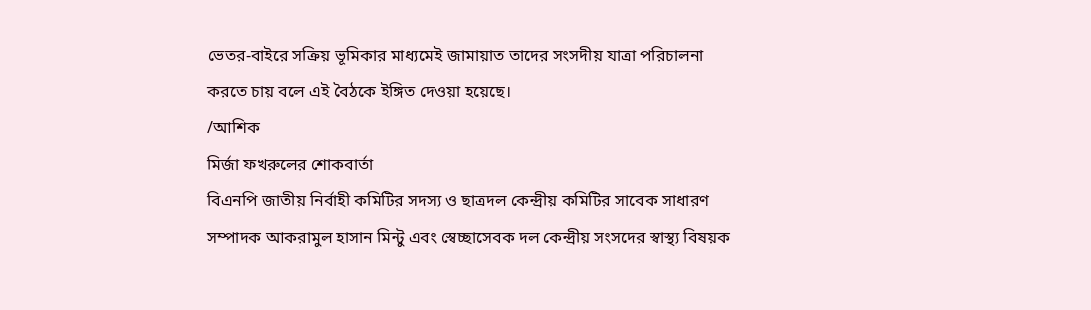ভেতর-বাইরে সক্রিয় ভূমিকার মাধ্যমেই জামায়াত তাদের সংসদীয় যাত্রা পরিচালনা করতে চায় বলে এই বৈঠকে ইঙ্গিত দেওয়া হয়েছে।
/আশিক
মির্জা ফখরুলের শোকবার্তা
বিএনপি জাতীয় নির্বাহী কমিটির সদস্য ও ছাত্রদল কেন্দ্রীয় কমিটির সাবেক সাধারণ সম্পাদক আকরামুল হাসান মিন্টু এবং স্বেচ্ছাসেবক দল কেন্দ্রীয় সংসদের স্বাস্থ্য বিষয়ক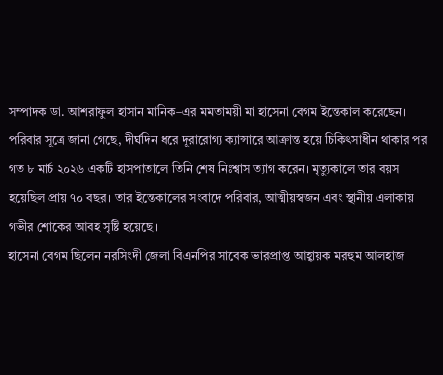সম্পাদক ডা. আশরাফুল হাসান মানিক–এর মমতাময়ী মা হাসেনা বেগম ইন্তেকাল করেছেন।
পরিবার সূত্রে জানা গেছে, দীর্ঘদিন ধরে দূরারোগ্য ক্যান্সারে আক্রান্ত হয়ে চিকিৎসাধীন থাকার পর গত ৮ মার্চ ২০২৬ একটি হাসপাতালে তিনি শেষ নিঃশ্বাস ত্যাগ করেন। মৃত্যুকালে তার বয়স হয়েছিল প্রায় ৭০ বছর। তার ইন্তেকালের সংবাদে পরিবার, আত্মীয়স্বজন এবং স্থানীয় এলাকায় গভীর শোকের আবহ সৃষ্টি হয়েছে।
হাসেনা বেগম ছিলেন নরসিংদী জেলা বিএনপির সাবেক ভারপ্রাপ্ত আহ্বায়ক মরহুম আলহাজ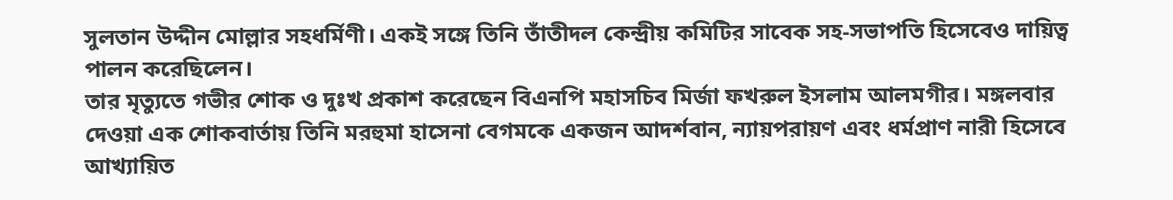সুলতান উদ্দীন মোল্লার সহধর্মিণী। একই সঙ্গে তিনি তাঁতীদল কেন্দ্রীয় কমিটির সাবেক সহ-সভাপতি হিসেবেও দায়িত্ব পালন করেছিলেন।
তার মৃত্যুতে গভীর শোক ও দুঃখ প্রকাশ করেছেন বিএনপি মহাসচিব মির্জা ফখরুল ইসলাম আলমগীর। মঙ্গলবার দেওয়া এক শোকবার্তায় তিনি মরহুমা হাসেনা বেগমকে একজন আদর্শবান, ন্যায়পরায়ণ এবং ধর্মপ্রাণ নারী হিসেবে আখ্যায়িত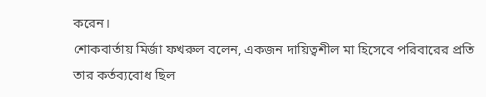করেন।
শোকবার্তায় মির্জা ফখরুল বলেন, একজন দায়িত্বশীল মা হিসেবে পরিবারের প্রতি তার কর্তব্যবোধ ছিল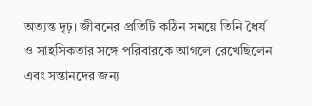অত্যন্ত দৃঢ়। জীবনের প্রতিটি কঠিন সময়ে তিনি ধৈর্য ও সাহসিকতার সঙ্গে পরিবারকে আগলে রেখেছিলেন এবং সন্তানদের জন্য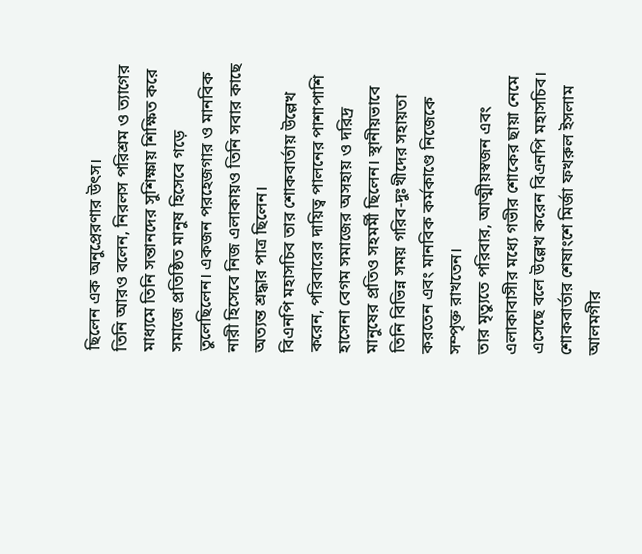ছিলেন এক অনুপ্রেরণার উৎস।
তিনি আরও বলেন, নিরলস পরিশ্রম ও ত্যাগের মাধ্যমে তিনি সন্তানদের সুশিক্ষায় শিক্ষিত করে সমাজে প্রতিষ্ঠিত মানুষ হিসেবে গড়ে তুলেছিলেন। একজন পরহেজগার ও মানবিক নারী হিসেবে নিজ এলাকায়ও তিনি সবার কাছে অত্যন্ত শ্রদ্ধার পাত্র ছিলেন।
বিএনপি মহাসচিব তার শোকবার্তায় উল্লেখ করেন, পরিবারের দায়িত্ব পালনের পাশাপাশি হাসেনা বেগম সমাজের অসহায় ও দরিদ্র মানুষের প্রতিও সহমর্মী ছিলেন। স্থানীয়ভাবে তিনি বিভিন্ন সময় গরিব-দুঃখীদের সহায়তা করতেন এবং মানবিক কর্মকাণ্ডে নিজেকে সম্পৃক্ত রাখতেন।
তার মৃত্যুতে পরিবার, আত্মীয়স্বজন এবং এলাকাবাসীর মধ্যে গভীর শোকের ছায়া নেমে এসেছে বলে উল্লেখ করেন বিএনপি মহাসচিব।
শোকবার্তার শেষাংশে মির্জা ফখরুল ইসলাম আলমগীর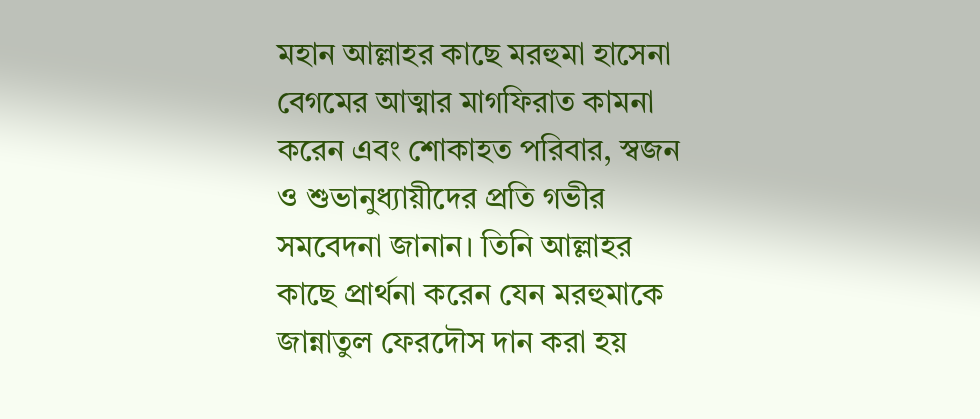মহান আল্লাহর কাছে মরহুমা হাসেনা বেগমের আত্মার মাগফিরাত কামনা করেন এবং শোকাহত পরিবার, স্বজন ও শুভানুধ্যায়ীদের প্রতি গভীর সমবেদনা জানান। তিনি আল্লাহর কাছে প্রার্থনা করেন যেন মরহুমাকে জান্নাতুল ফেরদৌস দান করা হয়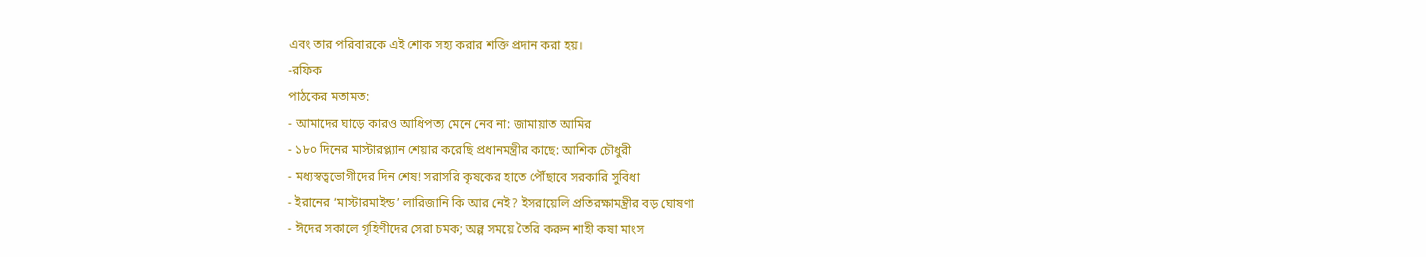এবং তার পরিবারকে এই শোক সহ্য করার শক্তি প্রদান করা হয়।
-রফিক
পাঠকের মতামত:
- আমাদের ঘাড়ে কারও আধিপত্য মেনে নেব না: জামায়াত আমির
- ১৮০ দিনের মাস্টারপ্ল্যান শেয়ার করেছি প্রধানমন্ত্রীর কাছে: আশিক চৌধুরী
- মধ্যস্বত্বভোগীদের দিন শেষ! সরাসরি কৃষকের হাতে পৌঁছাবে সরকারি সুবিধা
- ইরানের ‘মাস্টারমাইন্ড’ লারিজানি কি আর নেই? ইসরায়েলি প্রতিরক্ষামন্ত্রীর বড় ঘোষণা
- ঈদের সকালে গৃহিণীদের সেরা চমক; অল্প সময়ে তৈরি করুন শাহী কষা মাংস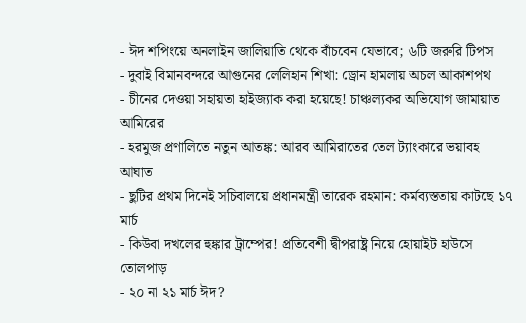- ঈদ শপিংয়ে অনলাইন জালিয়াতি থেকে বাঁচবেন যেভাবে; ৬টি জরুরি টিপস
- দুবাই বিমানবন্দরে আগুনের লেলিহান শিখা: ড্রোন হামলায় অচল আকাশপথ
- চীনের দেওয়া সহায়তা হাইজ্যাক করা হয়েছে! চাঞ্চল্যকর অভিযোগ জামায়াত আমিরের
- হরমুজ প্রণালিতে নতুন আতঙ্ক: আরব আমিরাতের তেল ট্যাংকারে ভয়াবহ আঘাত
- ছুটির প্রথম দিনেই সচিবালয়ে প্রধানমন্ত্রী তারেক রহমান: কর্মব্যস্ততায় কাটছে ১৭ মার্চ
- কিউবা দখলের হুঙ্কার ট্রাম্পের! প্রতিবেশী দ্বীপরাষ্ট্র নিয়ে হোয়াইট হাউসে তোলপাড়
- ২০ না ২১ মার্চ ঈদ?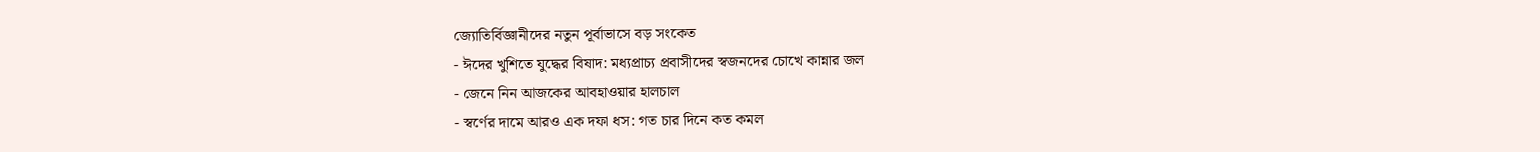জ্যোতির্বিজ্ঞানীদের নতুন পূর্বাভাসে বড় সংকেত
- ঈদের খুশিতে যুদ্ধের বিষাদ: মধ্যপ্রাচ্য প্রবাসীদের স্বজনদের চোখে কান্নার জল
- জেনে নিন আজকের আবহাওয়ার হালচাল
- স্বর্ণের দামে আরও এক দফা ধস: গত চার দিনে কত কমল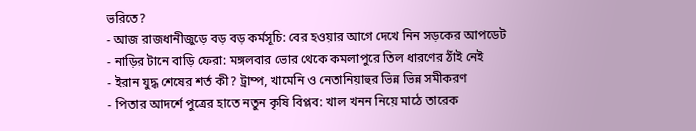ভরিতে?
- আজ রাজধানীজুড়ে বড় বড় কর্মসূচি: বের হওয়ার আগে দেখে নিন সড়কের আপডেট
- নাড়ির টানে বাড়ি ফেরা: মঙ্গলবার ভোর থেকে কমলাপুরে তিল ধারণের ঠাঁই নেই
- ইরান যুদ্ধ শেষের শর্ত কী? ট্রাম্প, খামেনি ও নেতানিয়াহুর ভিন্ন ভিন্ন সমীকরণ
- পিতার আদর্শে পুত্রের হাতে নতুন কৃষি বিপ্লব: খাল খনন নিয়ে মাঠে তারেক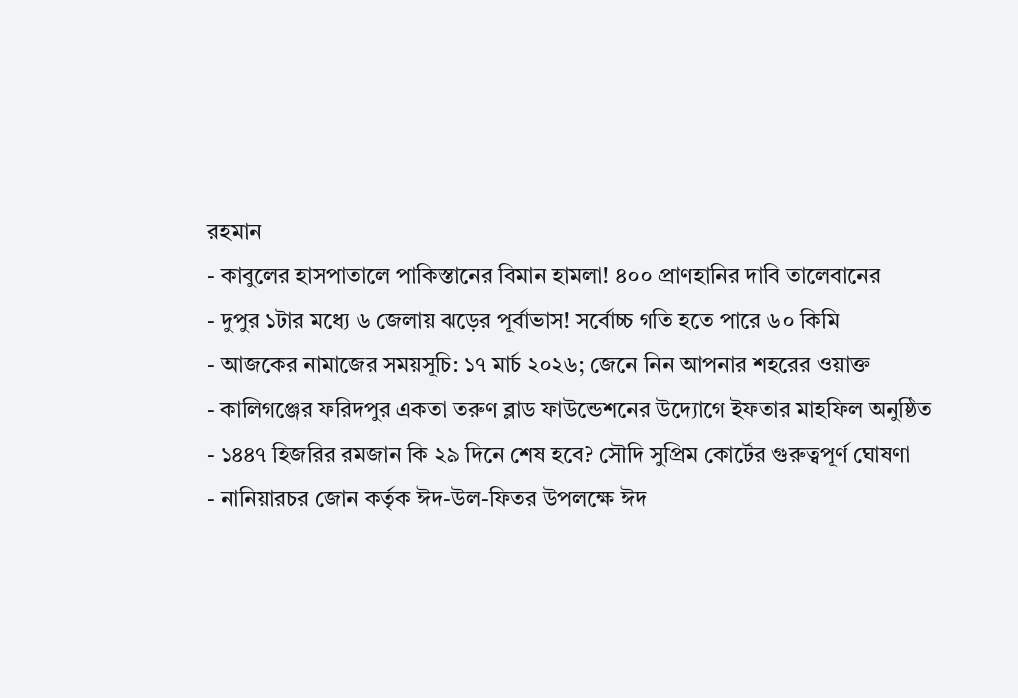রহমান
- কাবুলের হাসপাতালে পাকিস্তানের বিমান হামলা! ৪০০ প্রাণহানির দাবি তালেবানের
- দুপুর ১টার মধ্যে ৬ জেলায় ঝড়ের পূর্বাভাস! সর্বোচ্চ গতি হতে পারে ৬০ কিমি
- আজকের নামাজের সময়সূচি: ১৭ মার্চ ২০২৬; জেনে নিন আপনার শহরের ওয়াক্ত
- কালিগঞ্জের ফরিদপুর একতা তরুণ ব্লাড ফাউন্ডেশনের উদ্যোগে ইফতার মাহফিল অনুষ্ঠিত
- ১৪৪৭ হিজরির রমজান কি ২৯ দিনে শেষ হবে? সৌদি সুপ্রিম কোর্টের গুরুত্বপূর্ণ ঘোষণা
- নানিয়ারচর জোন কর্তৃক ঈদ-উল-ফিতর উপলক্ষে ঈদ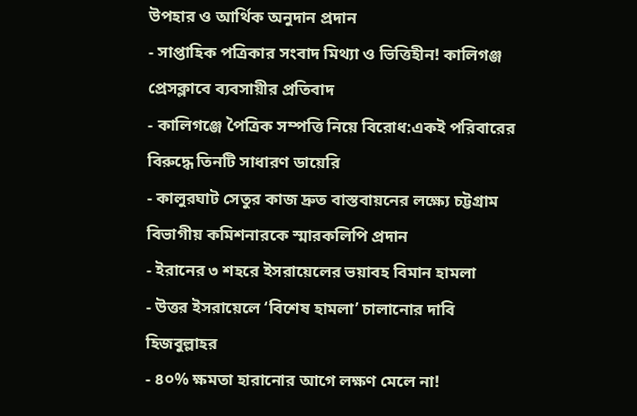উপহার ও আর্থিক অনুদান প্রদান
- সাপ্তাহিক পত্রিকার সংবাদ মিথ্যা ও ভিত্তিহীন! কালিগঞ্জ প্রেসক্লাবে ব্যবসায়ীর প্রতিবাদ
- কালিগঞ্জে পৈত্রিক সম্পত্তি নিয়ে বিরোধ:একই পরিবারের বিরুদ্ধে তিনটি সাধারণ ডায়েরি
- কালুরঘাট সেতুর কাজ দ্রুত বাস্তবায়নের লক্ষ্যে চট্টগ্রাম বিভাগীয় কমিশনারকে স্মারকলিপি প্রদান
- ইরানের ৩ শহরে ইসরায়েলের ভয়াবহ বিমান হামলা
- উত্তর ইসরায়েলে ‘বিশেষ হামলা’ চালানোর দাবি হিজবুল্লাহর
- ৪০% ক্ষমতা হারানোর আগে লক্ষণ মেলে না!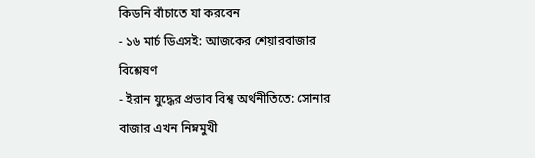কিডনি বাঁচাতে যা করবেন
- ১৬ মার্চ ডিএসই: আজকের শেয়ারবাজার বিশ্লেষণ
- ইরান যুদ্ধের প্রভাব বিশ্ব অর্থনীতিতে: সোনার বাজার এখন নিম্নমুখী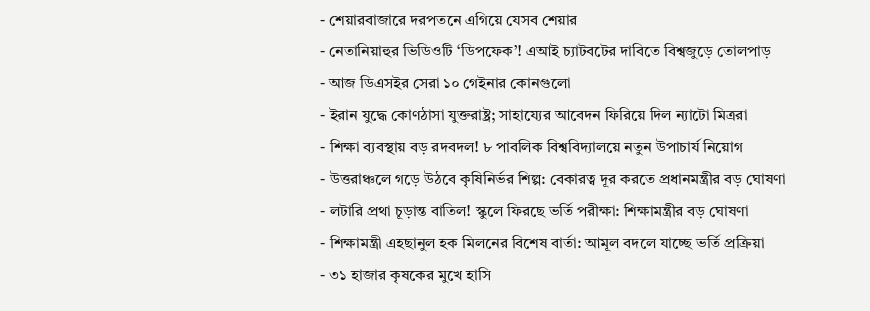- শেয়ারবাজারে দরপতনে এগিয়ে যেসব শেয়ার
- নেতানিয়াহুর ভিডিওটি ‘ডিপফেক’! এআই চ্যাটবটের দাবিতে বিশ্বজুড়ে তোলপাড়
- আজ ডিএসইর সেরা ১০ গেইনার কোনগুলো
- ইরান যুদ্ধে কোণঠাসা যুক্তরাষ্ট্র; সাহায্যের আবেদন ফিরিয়ে দিল ন্যাটো মিত্ররা
- শিক্ষা ব্যবস্থায় বড় রদবদল! ৮ পাবলিক বিশ্ববিদ্যালয়ে নতুন উপাচার্য নিয়োগ
- উত্তরাঞ্চলে গড়ে উঠবে কৃষিনির্ভর শিল্প: বেকারত্ব দূর করতে প্রধানমন্ত্রীর বড় ঘোষণা
- লটারি প্রথা চূড়ান্ত বাতিল! স্কুলে ফিরছে ভর্তি পরীক্ষা: শিক্ষামন্ত্রীর বড় ঘোষণা
- শিক্ষামন্ত্রী এহছানুল হক মিলনের বিশেষ বার্তা: আমূল বদলে যাচ্ছে ভর্তি প্রক্রিয়া
- ৩১ হাজার কৃষকের মুখে হাসি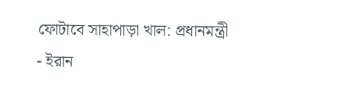ফোটাবে সাহাপাড়া খাল: প্রধানমন্ত্রী
- ইরান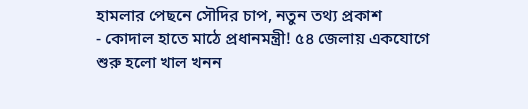হামলার পেছনে সৌদির চাপ, নতুন তথ্য প্রকাশ
- কোদাল হাতে মাঠে প্রধানমন্ত্রী! ৫৪ জেলায় একযোগে শুরু হলো খাল খনন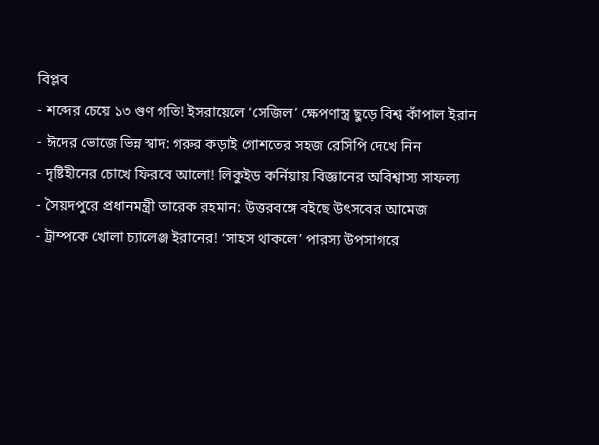বিপ্লব
- শব্দের চেয়ে ১৩ গুণ গতি! ইসরায়েলে ‘সেজিল’ ক্ষেপণাস্ত্র ছুড়ে বিশ্ব কাঁপাল ইরান
- ঈদের ভোজে ভিন্ন স্বাদ: গরুর কড়াই গোশতের সহজ রেসিপি দেখে নিন
- দৃষ্টিহীনের চোখে ফিরবে আলো! লিকুইড কর্নিয়ায় বিজ্ঞানের অবিশ্বাস্য সাফল্য
- সৈয়দপুরে প্রধানমন্ত্রী তারেক রহমান: উত্তরবঙ্গে বইছে উৎসবের আমেজ
- ট্রাম্পকে খোলা চ্যালেঞ্জ ইরানের! ‘সাহস থাকলে’ পারস্য উপসাগরে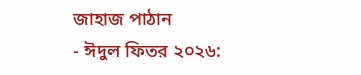জাহাজ পাঠান
- ঈদুল ফিতর ২০২৬: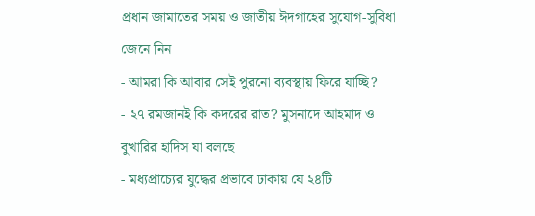প্রধান জামাতের সময় ও জাতীয় ঈদগাহের সুযোগ-সুবিধা জেনে নিন
- আমরা কি আবার সেই পুরনো ব্যবস্থায় ফিরে যাচ্ছি?
- ২৭ রমজানই কি কদরের রাত? মুসনাদে আহমাদ ও বুখারির হাদিস যা বলছে
- মধ্যপ্রাচ্যের যুদ্ধের প্রভাবে ঢাকায় যে ২৪টি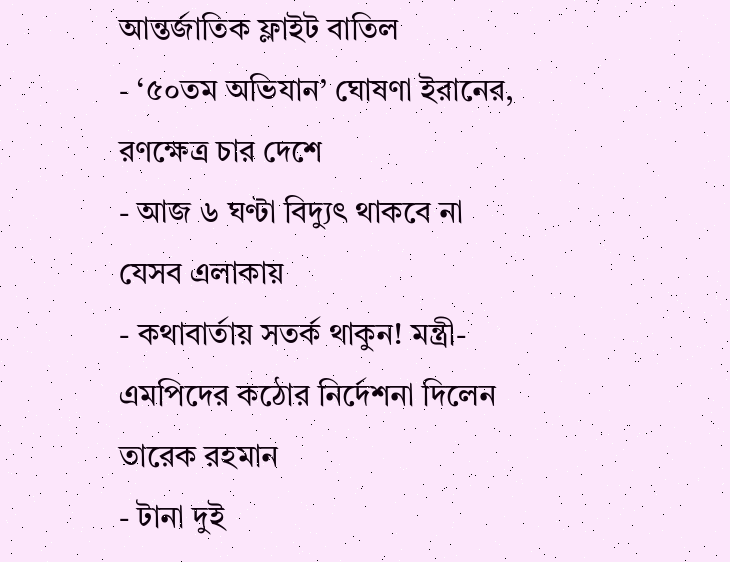আন্তর্জাতিক ফ্লাইট বাতিল
- ‘৫০তম অভিযান’ ঘোষণা ইরানের, রণক্ষেত্র চার দেশে
- আজ ৬ ঘণ্টা বিদ্যুৎ থাকবে না যেসব এলাকায়
- কথাবার্তায় সতর্ক থাকুন! মন্ত্রী-এমপিদের কঠোর নির্দেশনা দিলেন তারেক রহমান
- টানা দুই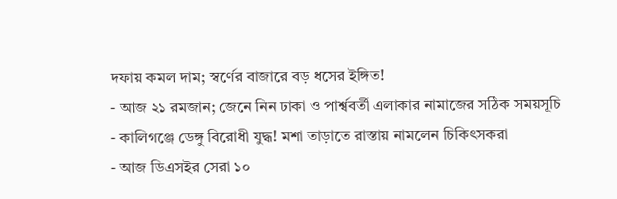দফায় কমল দাম; স্বর্ণের বাজারে বড় ধসের ইঙ্গিত!
- আজ ২১ রমজান; জেনে নিন ঢাকা ও পার্শ্ববর্তী এলাকার নামাজের সঠিক সময়সূচি
- কালিগঞ্জে ডেঙ্গু বিরোধী যুদ্ধ! মশা তাড়াতে রাস্তায় নামলেন চিকিৎসকরা
- আজ ডিএসইর সেরা ১০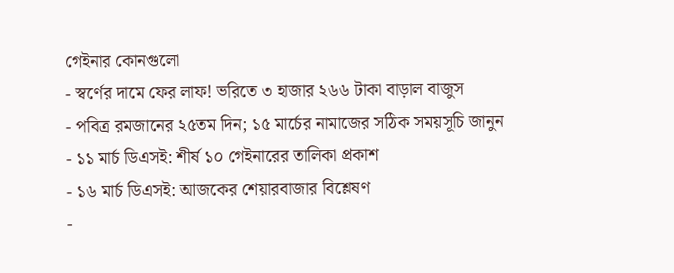গেইনার কোনগুলো
- স্বর্ণের দামে ফের লাফ! ভরিতে ৩ হাজার ২৬৬ টাকা বাড়াল বাজুস
- পবিত্র রমজানের ২৫তম দিন; ১৫ মার্চের নামাজের সঠিক সময়সূচি জানুন
- ১১ মার্চ ডিএসই: শীর্ষ ১০ গেইনারের তালিকা প্রকাশ
- ১৬ মার্চ ডিএসই: আজকের শেয়ারবাজার বিশ্লেষণ
-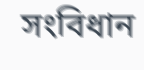সংবিধান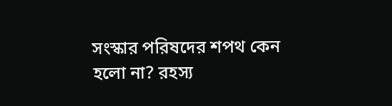সংস্কার পরিষদের শপথ কেন হলো না? রহস্য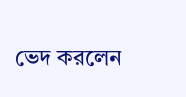ভেদ করলেন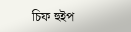চিফ হুইপ